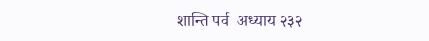शान्ति पर्व  अध्याय २३२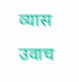व्यास उवाच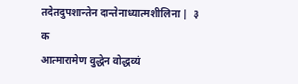तदेतदुपशान्तेन दान्तेनाध्यात्मशीलिना |  ३   क
आत्मारामेण वुद्धेन वोद्धव्यं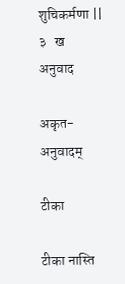शुचिकर्मणा ||  ३   ख
अनुवाद

अकृत-अनुवादम्

टीका

टीका नास्ति